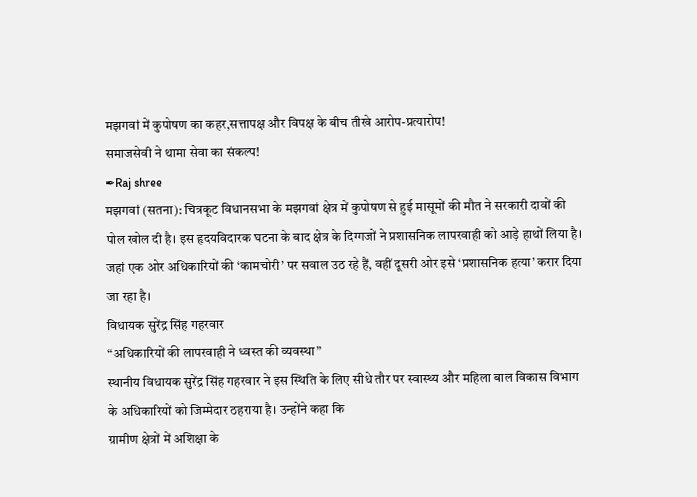मझगवां में कुपोषण का कहर,सत्तापक्ष और विपक्ष के बीच तीखे आरोप-प्रत्यारोप!
समाजसेवी ने थामा सेवा का संकल्प!
✒Raj shree
मझगवां (सतना): चित्रकूट विधानसभा के मझगवां क्षेत्र में कुपोषण से हुई मासूमों की मौत ने सरकारी दावों की पोल खोल दी है। इस हृदयविदारक घटना के बाद क्षेत्र के दिग्गजों ने प्रशासनिक लापरवाही को आड़े हाथों लिया है। जहां एक ओर अधिकारियों की ‘कामचोरी’ पर सवाल उठ रहे हैं, वहीं दूसरी ओर इसे ‘प्रशासनिक हत्या’ करार दिया जा रहा है।
विधायक सुरेंद्र सिंह गहरवार
“अधिकारियों की लापरवाही ने ध्वस्त की व्यवस्था”
स्थानीय विधायक सुरेंद्र सिंह गहरवार ने इस स्थिति के लिए सीधे तौर पर स्वास्थ्य और महिला बाल विकास विभाग के अधिकारियों को जिम्मेदार ठहराया है। उन्होंने कहा कि
ग्रामीण क्षेत्रों में अशिक्षा के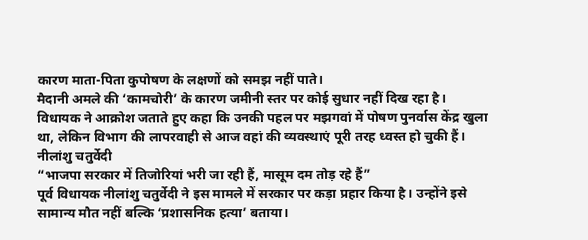कारण माता-पिता कुपोषण के लक्षणों को समझ नहीं पाते।
मैदानी अमले की ‘कामचोरी’ के कारण जमीनी स्तर पर कोई सुधार नहीं दिख रहा है।
विधायक ने आक्रोश जताते हुए कहा कि उनकी पहल पर मझगवां में पोषण पुनर्वास केंद्र खुला था, लेकिन विभाग की लापरवाही से आज वहां की व्यवस्थाएं पूरी तरह ध्वस्त हो चुकी हैं।
नीलांशु चतुर्वेदी
“भाजपा सरकार में तिजोरियां भरी जा रही हैं, मासूम दम तोड़ रहे हैं”
पूर्व विधायक नीलांशु चतुर्वेदी ने इस मामले में सरकार पर कड़ा प्रहार किया है। उन्होंने इसे सामान्य मौत नहीं बल्कि ‘प्रशासनिक हत्या’ बताया।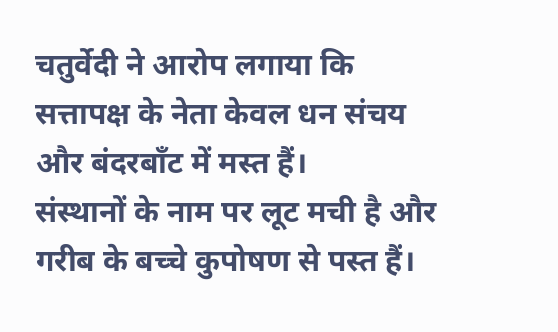चतुर्वेदी ने आरोप लगाया कि
सत्तापक्ष के नेता केवल धन संचय और बंदरबाँट में मस्त हैं।
संस्थानों के नाम पर लूट मची है और गरीब के बच्चे कुपोषण से पस्त हैं।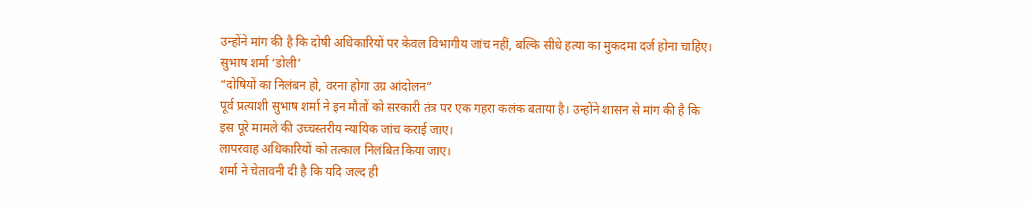उन्होंने मांग की है कि दोषी अधिकारियों पर केवल विभागीय जांच नहीं, बल्कि सीधे हत्या का मुकदमा दर्ज होना चाहिए।
सुभाष शर्मा ‘डोली’
“दोषियों का निलंबन हो, वरना होगा उग्र आंदोलन”
पूर्व प्रत्याशी सुभाष शर्मा ने इन मौतों को सरकारी तंत्र पर एक गहरा कलंक बताया है। उन्होंने शासन से मांग की है कि
इस पूरे मामले की उच्चस्तरीय न्यायिक जांच कराई जाए।
लापरवाह अधिकारियों को तत्काल निलंबित किया जाए।
शर्मा ने चेतावनी दी है कि यदि जल्द ही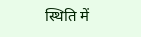स्थिति में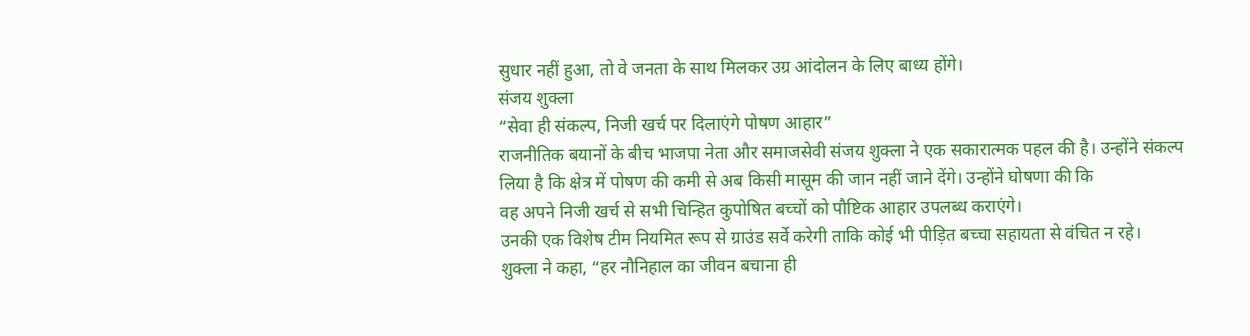सुधार नहीं हुआ, तो वे जनता के साथ मिलकर उग्र आंदोलन के लिए बाध्य होंगे।
संजय शुक्ला
“सेवा ही संकल्प, निजी खर्च पर दिलाएंगे पोषण आहार”
राजनीतिक बयानों के बीच भाजपा नेता और समाजसेवी संजय शुक्ला ने एक सकारात्मक पहल की है। उन्होंने संकल्प लिया है कि क्षेत्र में पोषण की कमी से अब किसी मासूम की जान नहीं जाने देंगे। उन्होंने घोषणा की कि
वह अपने निजी खर्च से सभी चिन्हित कुपोषित बच्चों को पौष्टिक आहार उपलब्ध कराएंगे।
उनकी एक विशेष टीम नियमित रूप से ग्राउंड सर्वे करेगी ताकि कोई भी पीड़ित बच्चा सहायता से वंचित न रहे।
शुक्ला ने कहा, “हर नौनिहाल का जीवन बचाना ही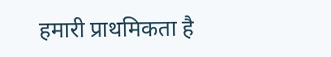हमारी प्राथमिकता है